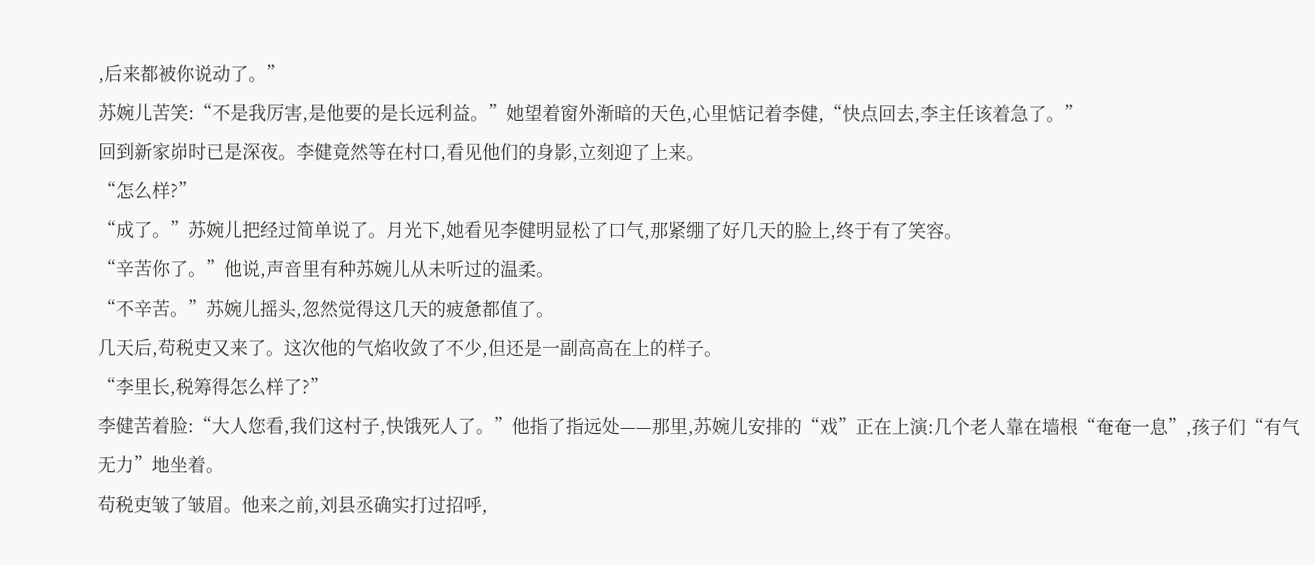,后来都被你说动了。”
苏婉儿苦笑:“不是我厉害,是他要的是长远利益。”她望着窗外渐暗的天色,心里惦记着李健,“快点回去,李主任该着急了。”
回到新家峁时已是深夜。李健竟然等在村口,看见他们的身影,立刻迎了上来。
“怎么样?”
“成了。”苏婉儿把经过简单说了。月光下,她看见李健明显松了口气,那紧绷了好几天的脸上,终于有了笑容。
“辛苦你了。”他说,声音里有种苏婉儿从未听过的温柔。
“不辛苦。”苏婉儿摇头,忽然觉得这几天的疲惫都值了。
几天后,苟税吏又来了。这次他的气焰收敛了不少,但还是一副高高在上的样子。
“李里长,税筹得怎么样了?”
李健苦着脸:“大人您看,我们这村子,快饿死人了。”他指了指远处——那里,苏婉儿安排的“戏”正在上演:几个老人靠在墙根“奄奄一息”,孩子们“有气无力”地坐着。
苟税吏皱了皱眉。他来之前,刘县丞确实打过招呼,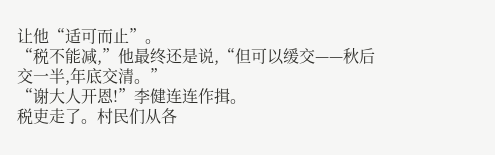让他“适可而止”。
“税不能减,”他最终还是说,“但可以缓交——秋后交一半,年底交清。”
“谢大人开恩!”李健连连作揖。
税吏走了。村民们从各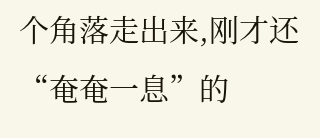个角落走出来,刚才还“奄奄一息”的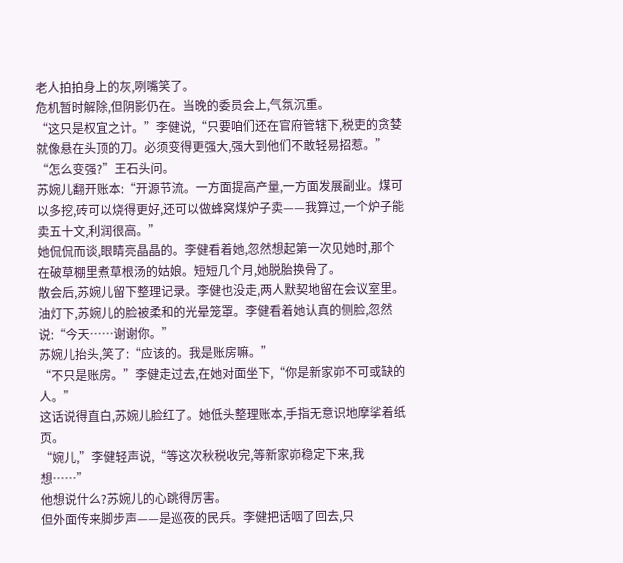老人拍拍身上的灰,咧嘴笑了。
危机暂时解除,但阴影仍在。当晚的委员会上,气氛沉重。
“这只是权宜之计。”李健说,“只要咱们还在官府管辖下,税吏的贪婪就像悬在头顶的刀。必须变得更强大,强大到他们不敢轻易招惹。”
“怎么变强?”王石头问。
苏婉儿翻开账本:“开源节流。一方面提高产量,一方面发展副业。煤可以多挖,砖可以烧得更好,还可以做蜂窝煤炉子卖——我算过,一个炉子能卖五十文,利润很高。”
她侃侃而谈,眼睛亮晶晶的。李健看着她,忽然想起第一次见她时,那个在破草棚里煮草根汤的姑娘。短短几个月,她脱胎换骨了。
散会后,苏婉儿留下整理记录。李健也没走,两人默契地留在会议室里。
油灯下,苏婉儿的脸被柔和的光晕笼罩。李健看着她认真的侧脸,忽然说:“今天……谢谢你。”
苏婉儿抬头,笑了:“应该的。我是账房嘛。”
“不只是账房。”李健走过去,在她对面坐下,“你是新家峁不可或缺的人。”
这话说得直白,苏婉儿脸红了。她低头整理账本,手指无意识地摩挲着纸页。
“婉儿,”李健轻声说,“等这次秋税收完,等新家峁稳定下来,我想……”
他想说什么?苏婉儿的心跳得厉害。
但外面传来脚步声——是巡夜的民兵。李健把话咽了回去,只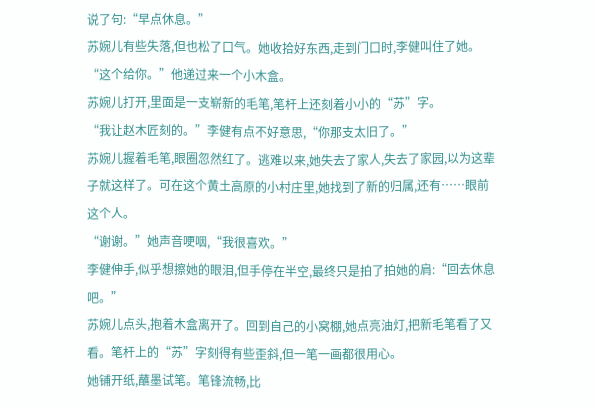说了句:“早点休息。”
苏婉儿有些失落,但也松了口气。她收拾好东西,走到门口时,李健叫住了她。
“这个给你。”他递过来一个小木盒。
苏婉儿打开,里面是一支崭新的毛笔,笔杆上还刻着小小的“苏”字。
“我让赵木匠刻的。”李健有点不好意思,“你那支太旧了。”
苏婉儿握着毛笔,眼圈忽然红了。逃难以来,她失去了家人,失去了家园,以为这辈子就这样了。可在这个黄土高原的小村庄里,她找到了新的归属,还有……眼前这个人。
“谢谢。”她声音哽咽,“我很喜欢。”
李健伸手,似乎想擦她的眼泪,但手停在半空,最终只是拍了拍她的肩:“回去休息吧。”
苏婉儿点头,抱着木盒离开了。回到自己的小窝棚,她点亮油灯,把新毛笔看了又看。笔杆上的“苏”字刻得有些歪斜,但一笔一画都很用心。
她铺开纸,蘸墨试笔。笔锋流畅,比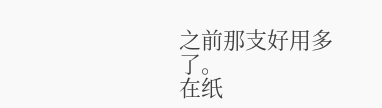之前那支好用多了。
在纸